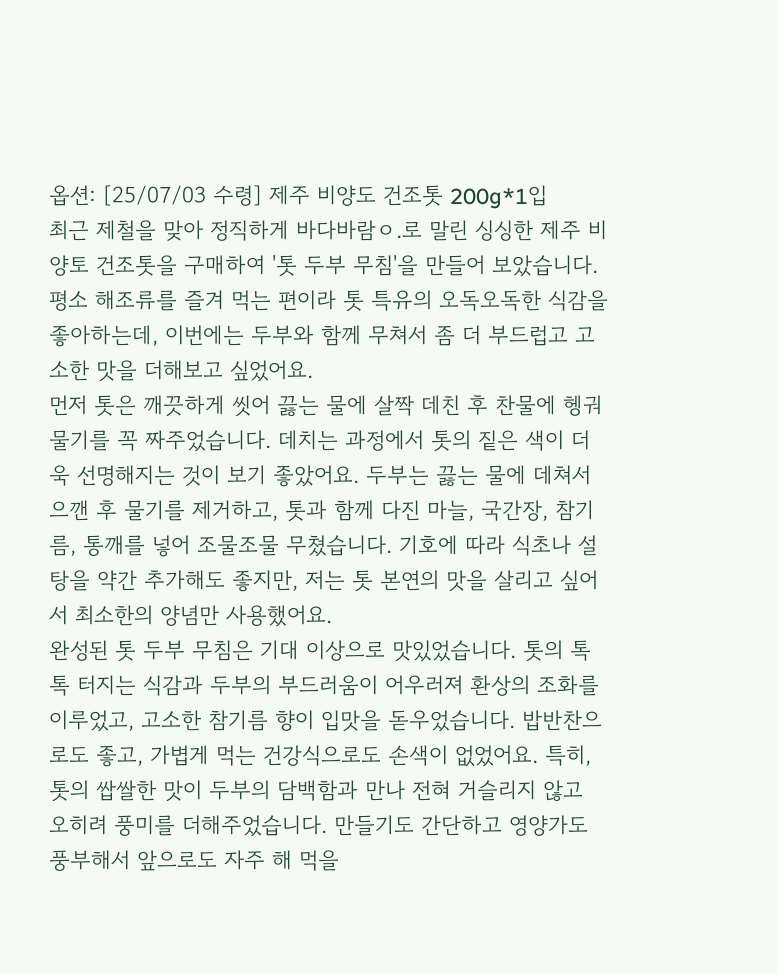옵션: [25/07/03 수령] 제주 비양도 건조톳 200g*1입
최근 제철을 맞아 정직하게 바다바람ㅇ.로 말린 싱싱한 제주 비양토 건조톳을 구매하여 '톳 두부 무침'을 만들어 보았습니다. 평소 해조류를 즐겨 먹는 편이라 톳 특유의 오독오독한 식감을 좋아하는데, 이번에는 두부와 함께 무쳐서 좀 더 부드럽고 고소한 맛을 더해보고 싶었어요.
먼저 톳은 깨끗하게 씻어 끓는 물에 살짝 데친 후 찬물에 헹궈 물기를 꼭 짜주었습니다. 데치는 과정에서 톳의 짙은 색이 더욱 선명해지는 것이 보기 좋았어요. 두부는 끓는 물에 데쳐서 으깬 후 물기를 제거하고, 톳과 함께 다진 마늘, 국간장, 참기름, 통깨를 넣어 조물조물 무쳤습니다. 기호에 따라 식초나 설탕을 약간 추가해도 좋지만, 저는 톳 본연의 맛을 살리고 싶어서 최소한의 양념만 사용했어요.
완성된 톳 두부 무침은 기대 이상으로 맛있었습니다. 톳의 톡톡 터지는 식감과 두부의 부드러움이 어우러져 환상의 조화를 이루었고, 고소한 참기름 향이 입맛을 돋우었습니다. 밥반찬으로도 좋고, 가볍게 먹는 건강식으로도 손색이 없었어요. 특히, 톳의 쌉쌀한 맛이 두부의 담백함과 만나 전혀 거슬리지 않고 오히려 풍미를 더해주었습니다. 만들기도 간단하고 영양가도 풍부해서 앞으로도 자주 해 먹을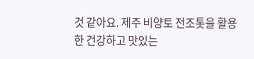것 같아요. 제주 비양토 전조톳을 활용한 건강하고 맛있는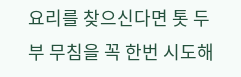요리를 찾으신다면 톳 두부 무침을 꼭 한번 시도해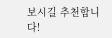보시길 추천합니다!